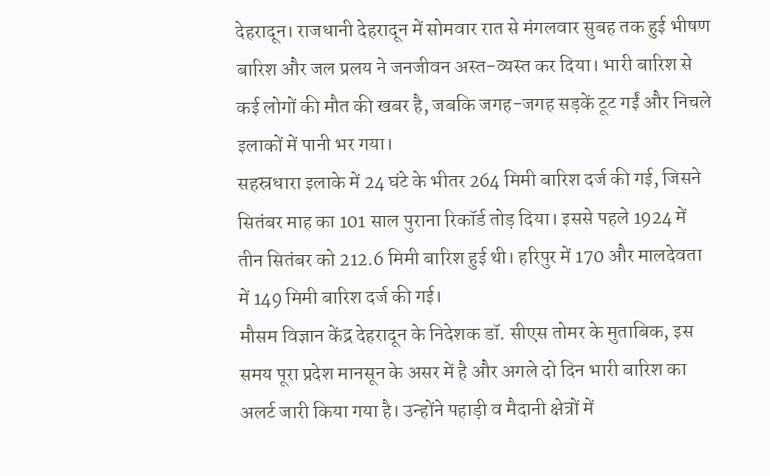देहरादून। राजधानी देहरादून में सोमवार रात से मंगलवार सुबह तक हुई भीषण बारिश और जल प्रलय ने जनजीवन अस्त-व्यस्त कर दिया। भारी बारिश से कई लोगों की मौत की खबर है, जबकि जगह-जगह सड़कें टूट गईं और निचले इलाकों में पानी भर गया।
सहस्रधारा इलाके में 24 घंटे के भीतर 264 मिमी बारिश दर्ज की गई, जिसने सितंबर माह का 101 साल पुराना रिकॉर्ड तोड़ दिया। इससे पहले 1924 में तीन सितंबर को 212.6 मिमी बारिश हुई थी। हरिपुर में 170 और मालदेवता में 149 मिमी बारिश दर्ज की गई।
मौसम विज्ञान केंद्र देहरादून के निदेशक डॉ. सीएस तोमर के मुताबिक, इस समय पूरा प्रदेश मानसून के असर में है और अगले दो दिन भारी बारिश का अलर्ट जारी किया गया है। उन्होंने पहाड़ी व मैदानी क्षेत्रों में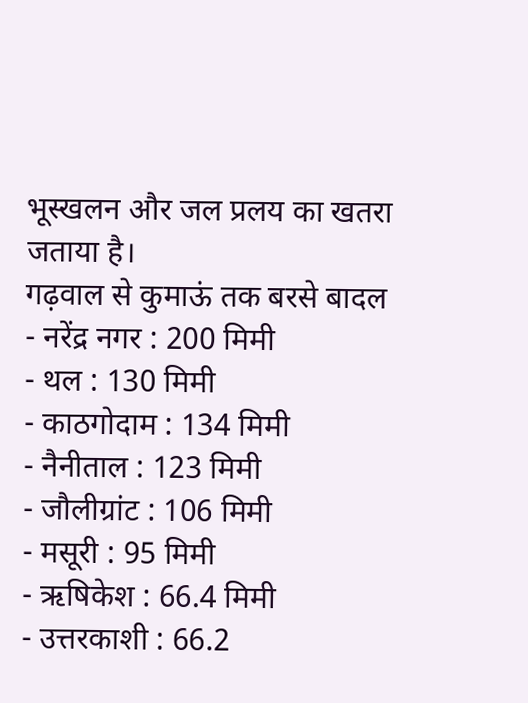भूस्खलन और जल प्रलय का खतरा जताया है।
गढ़वाल से कुमाऊं तक बरसे बादल
- नरेंद्र नगर : 200 मिमी
- थल : 130 मिमी
- काठगोदाम : 134 मिमी
- नैनीताल : 123 मिमी
- जौलीग्रांट : 106 मिमी
- मसूरी : 95 मिमी
- ऋषिकेश : 66.4 मिमी
- उत्तरकाशी : 66.2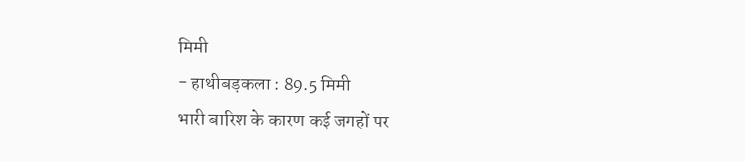मिमी
- हाथीबड़कला : 89.5 मिमी
भारी बारिश के कारण कई जगहों पर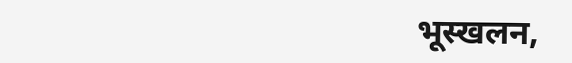भूस्खलन,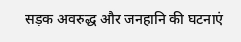सड़क अवरुद्ध और जनहानि की घटनाएं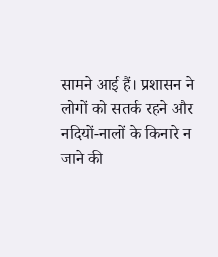सामने आई हैं। प्रशासन ने लोगों को सतर्क रहने और नदियों-नालों के किनारे न जाने की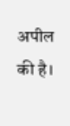अपील की है।